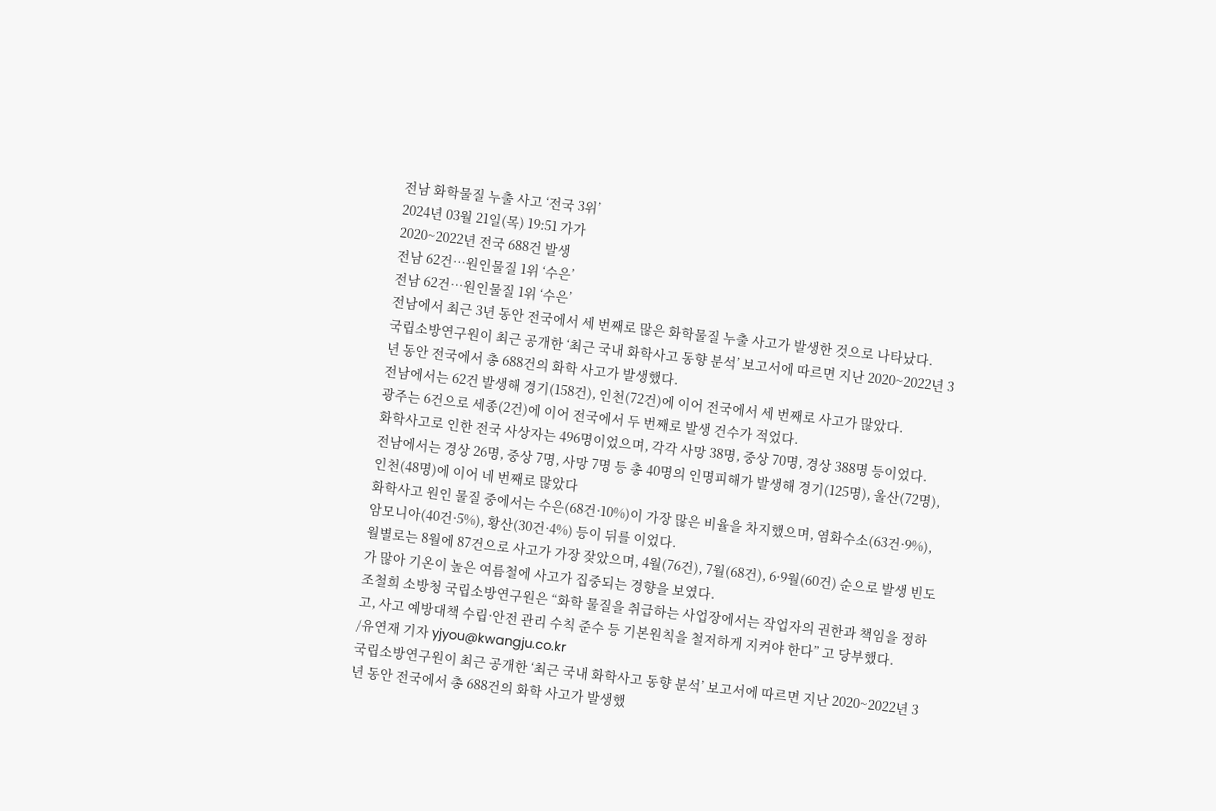전남 화학물질 누출 사고 ‘전국 3위’
2024년 03월 21일(목) 19:51 가가
2020~2022년 전국 688건 발생
전남 62건…원인물질 1위 ‘수은’
전남 62건…원인물질 1위 ‘수은’
전남에서 최근 3년 동안 전국에서 세 번째로 많은 화학물질 누출 사고가 발생한 것으로 나타났다.
국립소방연구원이 최근 공개한 ‘최근 국내 화학사고 동향 분석’ 보고서에 따르면 지난 2020~2022년 3년 동안 전국에서 총 688건의 화학 사고가 발생했다.
전남에서는 62건 발생해 경기(158건), 인천(72건)에 이어 전국에서 세 번째로 사고가 많았다.
광주는 6건으로 세종(2건)에 이어 전국에서 두 번째로 발생 건수가 적었다.
화학사고로 인한 전국 사상자는 496명이었으며, 각각 사망 38명, 중상 70명, 경상 388명 등이었다.
전남에서는 경상 26명, 중상 7명, 사망 7명 등 총 40명의 인명피해가 발생해 경기(125명), 울산(72명), 인천(48명)에 이어 네 번째로 많았다
화학사고 원인 물질 중에서는 수은(68건·10%)이 가장 많은 비율을 차지했으며, 염화수소(63건·9%), 암모니아(40건·5%), 황산(30건·4%) 등이 뒤를 이었다.
월별로는 8월에 87건으로 사고가 가장 잦았으며, 4월(76건), 7월(68건), 6·9월(60건) 순으로 발생 빈도가 많아 기온이 높은 여름철에 사고가 집중되는 경향을 보였다.
조철희 소방청 국립소방연구원은 “화학 물질을 취급하는 사업장에서는 작업자의 권한과 책임을 정하고, 사고 예방대책 수립·안전 관리 수칙 준수 등 기본원칙을 철저하게 지켜야 한다” 고 당부했다.
/유연재 기자 yjyou@kwangju.co.kr
국립소방연구원이 최근 공개한 ‘최근 국내 화학사고 동향 분석’ 보고서에 따르면 지난 2020~2022년 3년 동안 전국에서 총 688건의 화학 사고가 발생했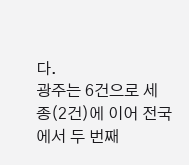다.
광주는 6건으로 세종(2건)에 이어 전국에서 두 번째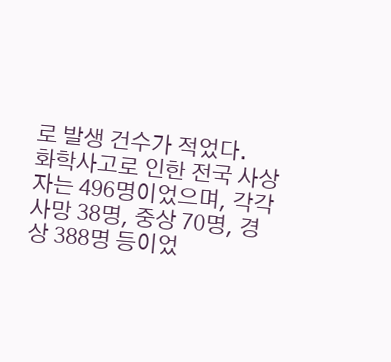로 발생 건수가 적었다.
화학사고로 인한 전국 사상자는 496명이었으며, 각각 사망 38명, 중상 70명, 경상 388명 등이었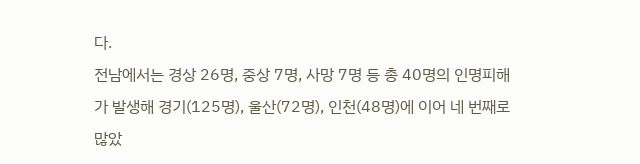다.
전남에서는 경상 26명, 중상 7명, 사망 7명 등 총 40명의 인명피해가 발생해 경기(125명), 울산(72명), 인천(48명)에 이어 네 번째로 많았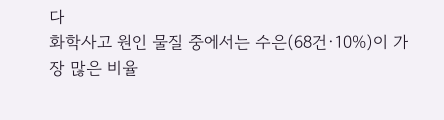다
화학사고 원인 물질 중에서는 수은(68건·10%)이 가장 많은 비율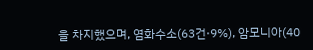을 차지했으며, 염화수소(63건·9%), 암모니아(40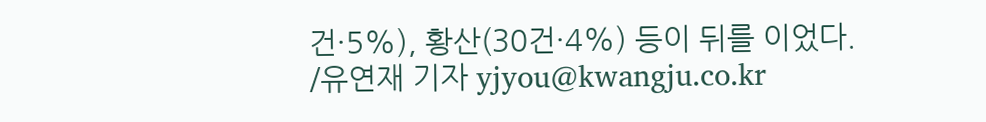건·5%), 황산(30건·4%) 등이 뒤를 이었다.
/유연재 기자 yjyou@kwangju.co.kr